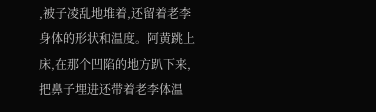,被子凌乱地堆着,还留着老李身体的形状和温度。阿黄跳上床,在那个凹陷的地方趴下来,把鼻子埋进还带着老李体温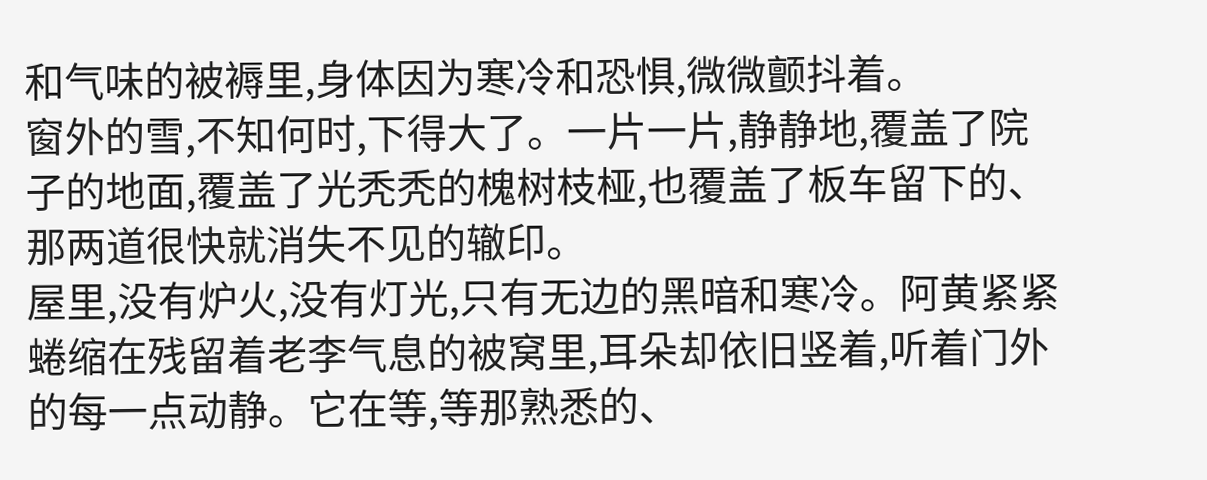和气味的被褥里,身体因为寒冷和恐惧,微微颤抖着。
窗外的雪,不知何时,下得大了。一片一片,静静地,覆盖了院子的地面,覆盖了光秃秃的槐树枝桠,也覆盖了板车留下的、那两道很快就消失不见的辙印。
屋里,没有炉火,没有灯光,只有无边的黑暗和寒冷。阿黄紧紧蜷缩在残留着老李气息的被窝里,耳朵却依旧竖着,听着门外的每一点动静。它在等,等那熟悉的、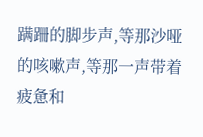蹒跚的脚步声,等那沙哑的咳嗽声,等那一声带着疲惫和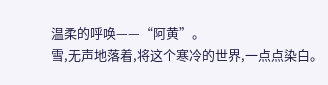温柔的呼唤——“阿黄”。
雪,无声地落着,将这个寒冷的世界,一点点染白。